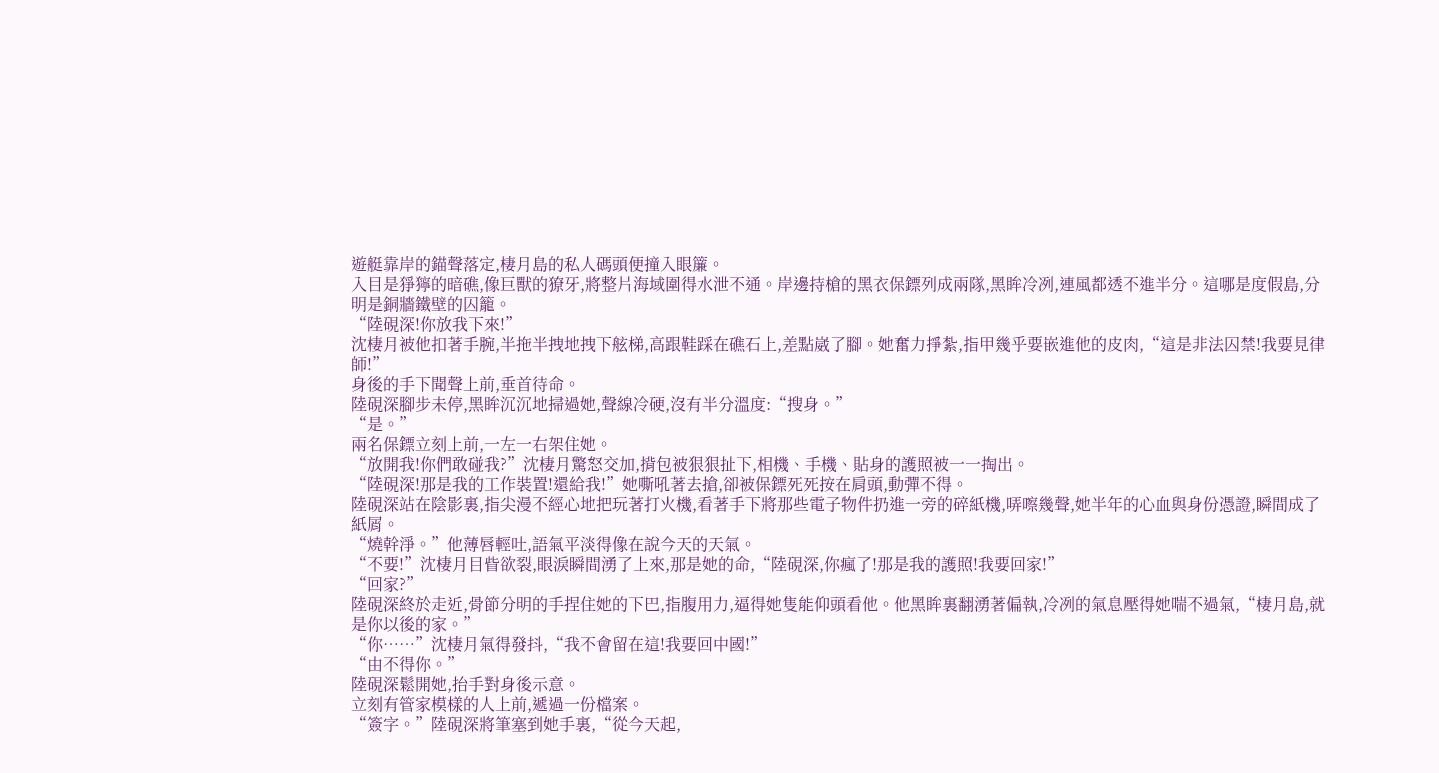遊艇靠岸的錨聲落定,棲月島的私人碼頭便撞入眼簾。
入目是猙獰的暗礁,像巨獸的獠牙,將整片海域圍得水泄不通。岸邊持槍的黑衣保鏢列成兩隊,黑眸冷冽,連風都透不進半分。這哪是度假島,分明是銅牆鐵壁的囚籠。
“陸硯深!你放我下來!”
沈棲月被他扣著手腕,半拖半拽地拽下舷梯,高跟鞋踩在礁石上,差點崴了腳。她奮力掙紮,指甲幾乎要嵌進他的皮肉,“這是非法囚禁!我要見律師!”
身後的手下聞聲上前,垂首待命。
陸硯深腳步未停,黑眸沉沉地掃過她,聲線冷硬,沒有半分溫度:“搜身。”
“是。”
兩名保鏢立刻上前,一左一右架住她。
“放開我!你們敢碰我?”沈棲月驚怒交加,揹包被狠狠扯下,相機、手機、貼身的護照被一一掏出。
“陸硯深!那是我的工作裝置!還給我!”她嘶吼著去搶,卻被保鏢死死按在肩頭,動彈不得。
陸硯深站在陰影裏,指尖漫不經心地把玩著打火機,看著手下將那些電子物件扔進一旁的碎紙機,哢嚓幾聲,她半年的心血與身份憑證,瞬間成了紙屑。
“燒幹淨。”他薄唇輕吐,語氣平淡得像在說今天的天氣。
“不要!”沈棲月目眥欲裂,眼淚瞬間湧了上來,那是她的命,“陸硯深,你瘋了!那是我的護照!我要回家!”
“回家?”
陸硯深終於走近,骨節分明的手捏住她的下巴,指腹用力,逼得她隻能仰頭看他。他黑眸裏翻湧著偏執,冷冽的氣息壓得她喘不過氣,“棲月島,就是你以後的家。”
“你……”沈棲月氣得發抖,“我不會留在這!我要回中國!”
“由不得你。”
陸硯深鬆開她,抬手對身後示意。
立刻有管家模樣的人上前,遞過一份檔案。
“簽字。”陸硯深將筆塞到她手裏,“從今天起,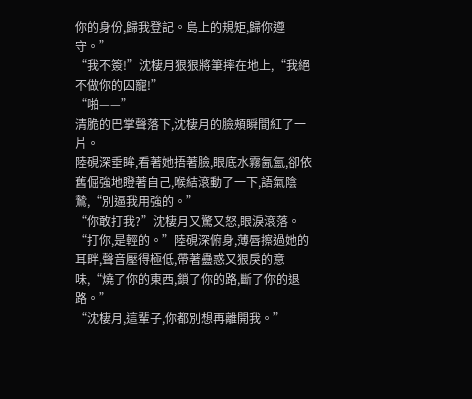你的身份,歸我登記。島上的規矩,歸你遵守。”
“我不簽!”沈棲月狠狠將筆摔在地上,“我絕不做你的囚寵!”
“啪——”
清脆的巴掌聲落下,沈棲月的臉頰瞬間紅了一片。
陸硯深垂眸,看著她捂著臉,眼底水霧氤氳,卻依舊倔強地瞪著自己,喉結滾動了一下,語氣陰鷙,“別逼我用強的。”
“你敢打我?”沈棲月又驚又怒,眼淚滾落。
“打你,是輕的。”陸硯深俯身,薄唇擦過她的耳畔,聲音壓得極低,帶著蠱惑又狠戾的意味,“燒了你的東西,鎖了你的路,斷了你的退路。”
“沈棲月,這輩子,你都別想再離開我。”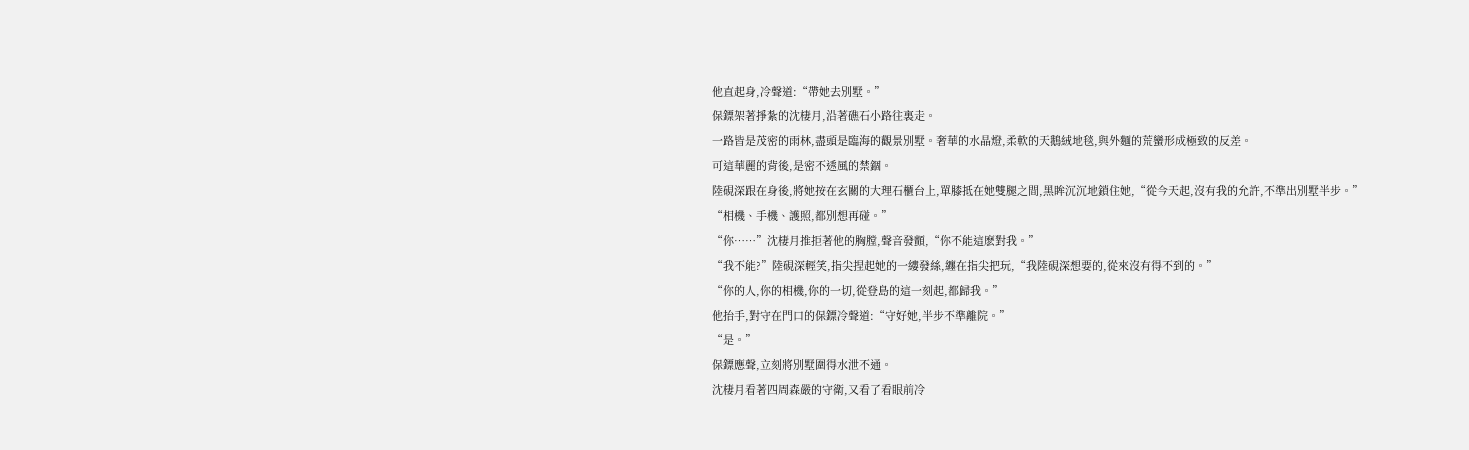他直起身,冷聲道:“帶她去別墅。”
保鏢架著掙紮的沈棲月,沿著礁石小路往裏走。
一路皆是茂密的雨林,盡頭是臨海的觀景別墅。奢華的水晶燈,柔軟的天鵝絨地毯,與外麵的荒蠻形成極致的反差。
可這華麗的背後,是密不透風的禁錮。
陸硯深跟在身後,將她按在玄關的大理石櫃台上,單膝抵在她雙腿之間,黑眸沉沉地鎖住她,“從今天起,沒有我的允許,不準出別墅半步。”
“相機、手機、護照,都別想再碰。”
“你……”沈棲月推拒著他的胸膛,聲音發顫,“你不能這麽對我。”
“我不能?”陸硯深輕笑,指尖捏起她的一縷發絲,纏在指尖把玩,“我陸硯深想要的,從來沒有得不到的。”
“你的人,你的相機,你的一切,從登島的這一刻起,都歸我。”
他抬手,對守在門口的保鏢冷聲道:“守好她,半步不準離院。”
“是。”
保鏢應聲,立刻將別墅圍得水泄不通。
沈棲月看著四周森嚴的守衛,又看了看眼前冷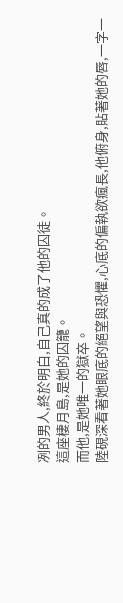冽的男人,終於明白,自己真的成了他的囚徒。
這座棲月島,是她的囚籠。
而他,是她唯一的獄卒。
陸硯深看著她眼底的絕望與恐懼,心底的偏執欲瘋長,他俯身,貼著她的唇,一字一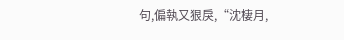句,偏執又狠戾,“沈棲月,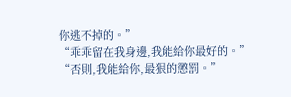你逃不掉的。”
“乖乖留在我身邊,我能給你最好的。”
“否則,我能給你,最狠的懲罰。”